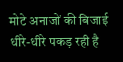मोटे अनाजों की बिजाई धीरे-धीरे पकड़ रही है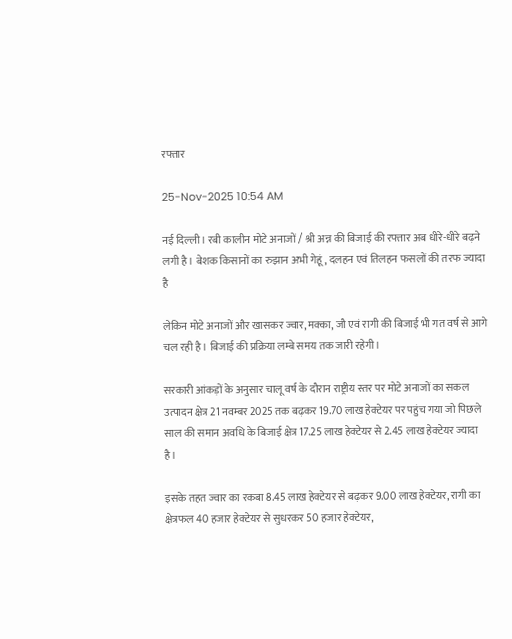रफ्तार

25-Nov-2025 10:54 AM

नई दिल्ली। रबी कालीन मोटे अनाजों / श्री अन्न की बिजाई की रफ्तार अब धीरे-धीरे बढ़ने लगी है। बेशक किसानों का रुझान अभी गेहूं, दलहन एवं तिलहन फसलों की तरफ ज्यादा है

लेकिन मोटे अनाजों और खासकर ज्वार, मक्का, जौ एवं रागी की बिजाई भी गत वर्ष से आगे चल रही है। बिजाई की प्रक्रिया लम्बे समय तक जारी रहेगी।

सरकारी आंकड़ों के अनुसार चालू वर्ष के दौरान राष्ट्रीय स्तर पर मोटे अनाजों का सकल उत्पादन क्षेत्र 21 नवम्बर 2025 तक बढ़कर 19.70 लाख हेक्टेयर पर पहुंच गया जो पिछले साल की समान अवधि के बिजाई क्षेत्र 17.25 लाख हेक्टेयर से 2.45 लाख हेक्टेयर ज्यादा है।

इसके तहत ज्वार का रकबा 8.45 लाख हेक्टेयर से बढ़कर 9.00 लाख हेक्टेयर, रागी का क्षेत्रफल 40 हजार हेक्टेयर से सुधरकर 50 हजार हेक्टेयर,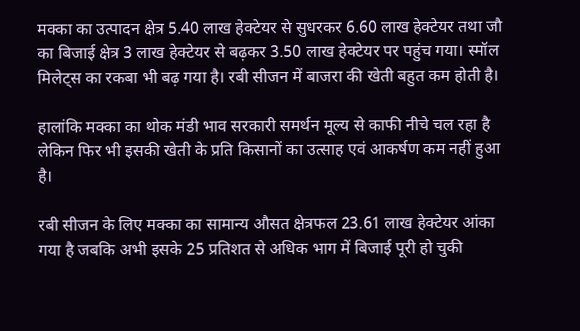मक्का का उत्पादन क्षेत्र 5.40 लाख हेक्टेयर से सुधरकर 6.60 लाख हेक्टेयर तथा जौ का बिजाई क्षेत्र 3 लाख हेक्टेयर से बढ़कर 3.50 लाख हेक्टेयर पर पहुंच गया। स्मॉल मिलेट्स का रकबा भी बढ़ गया है। रबी सीजन में बाजरा की खेती बहुत कम होती है।

हालांकि मक्का का थोक मंडी भाव सरकारी समर्थन मूल्य से काफी नीचे चल रहा है लेकिन फिर भी इसकी खेती के प्रति किसानों का उत्साह एवं आकर्षण कम नहीं हुआ है।

रबी सीजन के लिए मक्का का सामान्य औसत क्षेत्रफल 23.61 लाख हेक्टेयर आंका गया है जबकि अभी इसके 25 प्रतिशत से अधिक भाग में बिजाई पूरी हो चुकी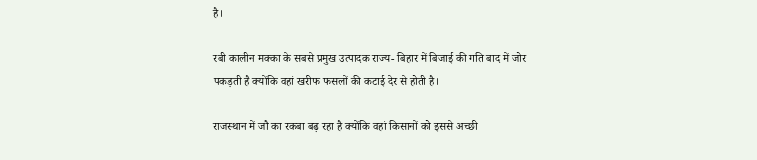है।

रबी कालीन मक्का के सबसे प्रमुख उत्पादक राज्य- बिहार में बिजाई की गति बाद में जोर पकड़ती है क्योंकि वहां खरीफ फसलों की कटाई देर से होती है।

राजस्थान में जौ का रकबा बढ़ रहा है क्योंकि वहां किसानों को इससे अच्छी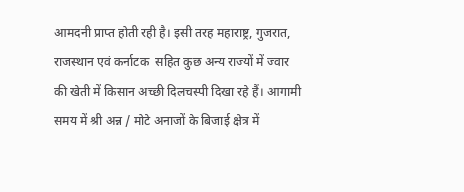आमदनी प्राप्त होती रही है। इसी तरह महाराष्ट्र, गुजरात, राजस्थान एवं कर्नाटक  सहित कुछ अन्य राज्यों में ज्वार की खेती में किसान अच्छी दिलचस्पी दिखा रहे हैं। आगामी समय में श्री अन्न / मोटे अनाजों के बिजाई क्षेत्र में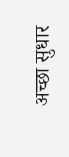अच्छा सुधार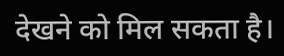देखने को मिल सकता है।